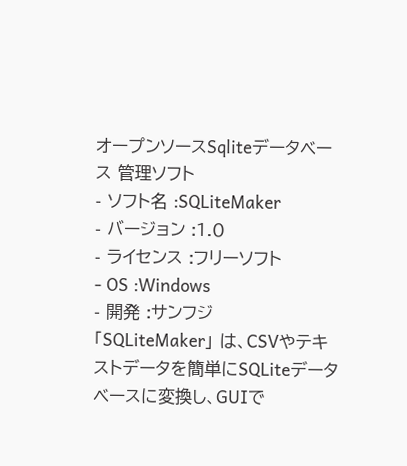オープンソースSqliteデータベース 管理ソフト
- ソフト名 :SQLiteMaker
- バージョン :1.0
- ライセンス :フリーソフト
- OS :Windows
- 開発 :サンフジ
「SQLiteMaker」 は、CSVやテキストデータを簡単にSQLiteデータベースに変換し、GUIで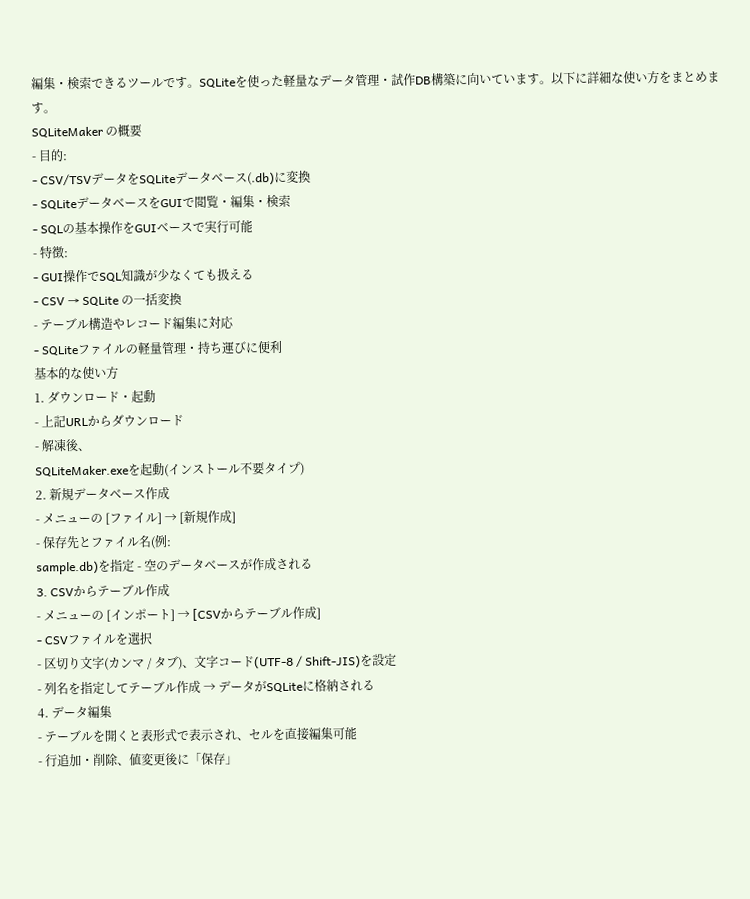編集・検索できるツールです。SQLiteを使った軽量なデータ管理・試作DB構築に向いています。以下に詳細な使い方をまとめます。
SQLiteMaker の概要
- 目的:
- CSV/TSVデータをSQLiteデータベース(.db)に変換
- SQLiteデータベースをGUIで閲覧・編集・検索
- SQLの基本操作をGUIベースで実行可能
- 特徴:
- GUI操作でSQL知識が少なくても扱える
- CSV → SQLite の一括変換
- テーブル構造やレコード編集に対応
- SQLiteファイルの軽量管理・持ち運びに便利
基本的な使い方
1. ダウンロード・起動
- 上記URLからダウンロード
- 解凍後、
SQLiteMaker.exeを起動(インストール不要タイプ)
2. 新規データベース作成
- メニューの [ファイル] → [新規作成]
- 保存先とファイル名(例:
sample.db)を指定 - 空のデータベースが作成される
3. CSVからテーブル作成
- メニューの [インポート] → [CSVからテーブル作成]
- CSVファイルを選択
- 区切り文字(カンマ / タブ)、文字コード(UTF-8 / Shift-JIS)を設定
- 列名を指定してテーブル作成 → データがSQLiteに格納される
4. データ編集
- テーブルを開くと表形式で表示され、セルを直接編集可能
- 行追加・削除、値変更後に「保存」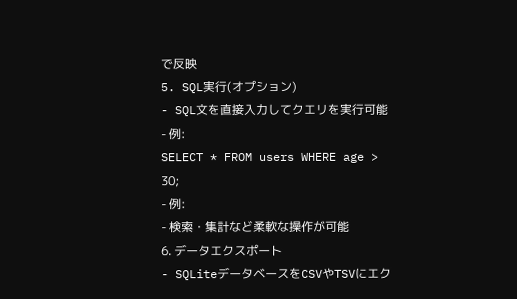で反映
5. SQL実行(オプション)
- SQL文を直接入力してクエリを実行可能
- 例:
SELECT * FROM users WHERE age > 30;
- 例:
- 検索・集計など柔軟な操作が可能
6. データエクスポート
- SQLiteデータベースをCSVやTSVにエク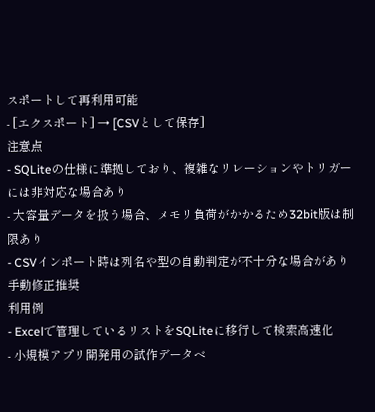スポートして再利用可能
- [エクスポート] → [CSVとして保存]
注意点
- SQLiteの仕様に準拠しており、複雑なリレーションやトリガーには非対応な場合あり
- 大容量データを扱う場合、メモリ負荷がかかるため32bit版は制限あり
- CSVインポート時は列名や型の自動判定が不十分な場合があり手動修正推奨
利用例
- Excelで管理しているリストをSQLiteに移行して検索高速化
- 小規模アプリ開発用の試作データベ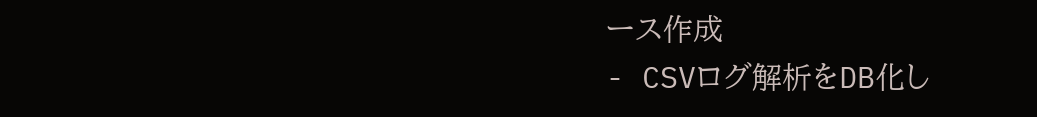ース作成
- CSVログ解析をDB化し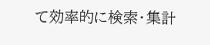て効率的に検索・集計